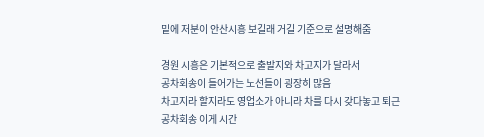밑에 저분이 안산시흥 보길래 거길 기준으로 설명해줌

경원 시흥은 기본적으로 출발지와 차고지가 달라서
공차회송이 들어가는 노선들이 굉장히 많음
차고지라 할지라도 영업소가 아니라 차를 다시 갖다놓고 퇴근
공차회송 이게 시간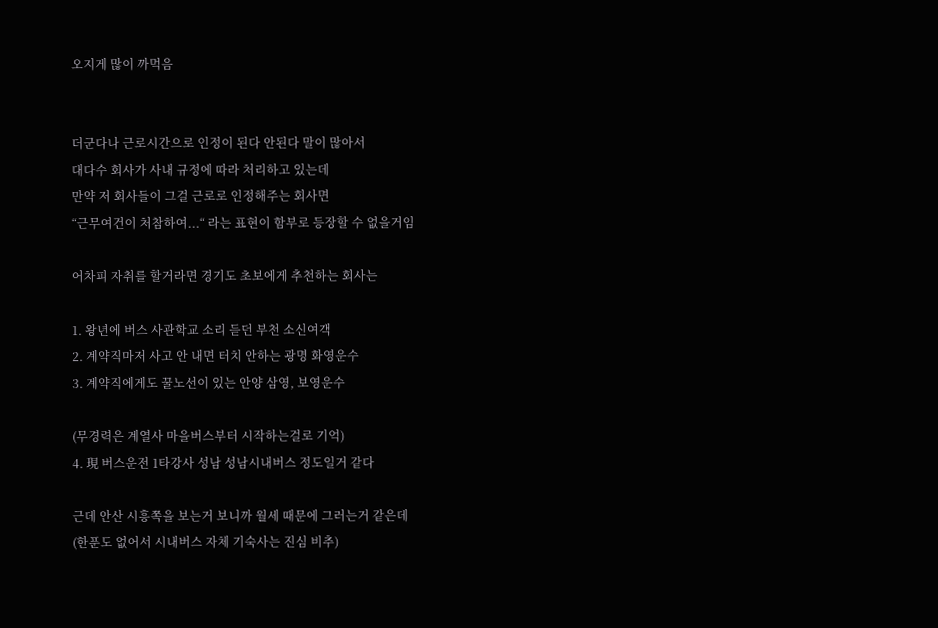오지게 많이 까먹음


더군다나 근로시간으로 인정이 된다 안된다 말이 많아서
대다수 회사가 사내 규정에 따라 처리하고 있는데
만약 저 회사들이 그걸 근로로 인정해주는 회사면
“근무여건이 처참하여...“ 라는 표현이 함부로 등장할 수 없을거임

어차피 자취를 할거라면 경기도 초보에게 추천하는 회사는

1. 왕년에 버스 사관학교 소리 듣던 부천 소신여객
2. 계약직마저 사고 안 내면 터치 안하는 광명 화영운수
3. 계약직에게도 꿀노선이 있는 안양 삼영, 보영운수

(무경력은 계열사 마을버스부터 시작하는걸로 기억)
4. 現 버스운전 1타강사 성남 성남시내버스 정도일거 같다

근데 안산 시흥쪽을 보는거 보니까 월세 때문에 그러는거 같은데
(한푼도 없어서 시내버스 자체 기숙사는 진심 비추)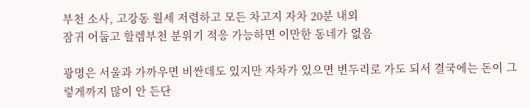부천 소사, 고강동 월세 저렴하고 모든 차고지 자차 20분 내외
잠귀 어둡고 할렘부천 분위기 적응 가능하면 이만한 동네가 없음

광명은 서울과 가까우면 비싼데도 있지만 자차가 있으면 변두리로 가도 되서 결국에는 돈이 그렇게까지 많이 안 든단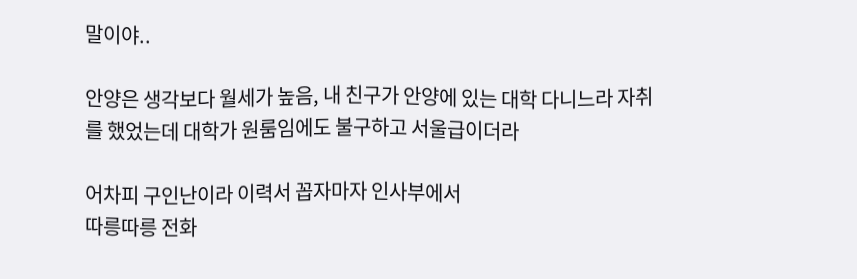말이야..

안양은 생각보다 월세가 높음, 내 친구가 안양에 있는 대학 다니느라 자취를 했었는데 대학가 원룸임에도 불구하고 서울급이더라

어차피 구인난이라 이력서 꼽자마자 인사부에서
따릉따릉 전화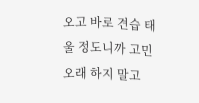오고 바로 견습 태울 정도니까 고민 오래 하지 말고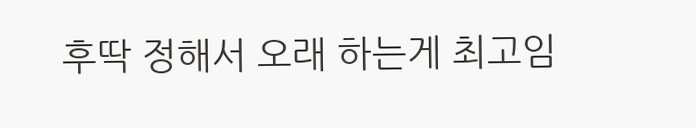후딱 정해서 오래 하는게 최고임